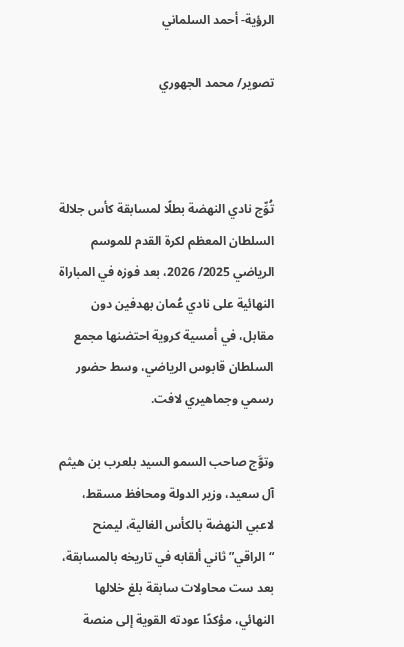الرؤية- أحمد السلماني

تصوير/ محمد الجهوري



تُوِّج نادي النهضة بطلًا لمسابقة كأس جلالة السلطان المعظم لكرة القدم للموسم الرياضي 2025/ 2026، بعد فوزه في المباراة النهائية على نادي عُمان بهدفين دون مقابل، في أمسية كروية احتضنها مجمع السلطان قابوس الرياضي، وسط حضور رسمي وجماهيري لافت.

وتوَّج صاحب السمو السيد بلعرب بن هيثم آل سعيد، وزير الدولة ومحافظ مسقط، لاعبي النهضة بالكأس الغالية، ليمنح “الراقي” ثاني ألقابه في تاريخه بالمسابقة، بعد ست محاولات سابقة بلغ خلالها النهائي، مؤكدًا عودته القوية إلى منصة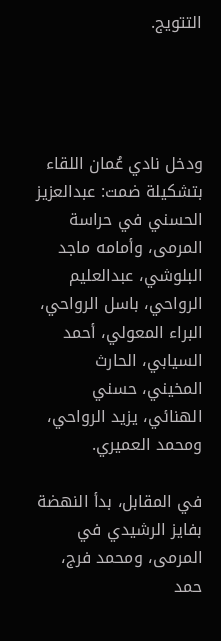التتويج.




ودخل نادي عُمان اللقاء بتشكيلة ضمت: عبدالعزيز الحسني في حراسة المرمى، وأمامه ماجد البلوشي، عبدالعليم الرواحي، باسل الرواحي، البراء المعولي، أحمد السيابي، الحارث المخيني، حسني الهنائي، يزيد الرواحي، ومحمد العميري.

في المقابل، بدأ النهضة بفايز الرشيدي في المرمى، ومحمد فرج، حمد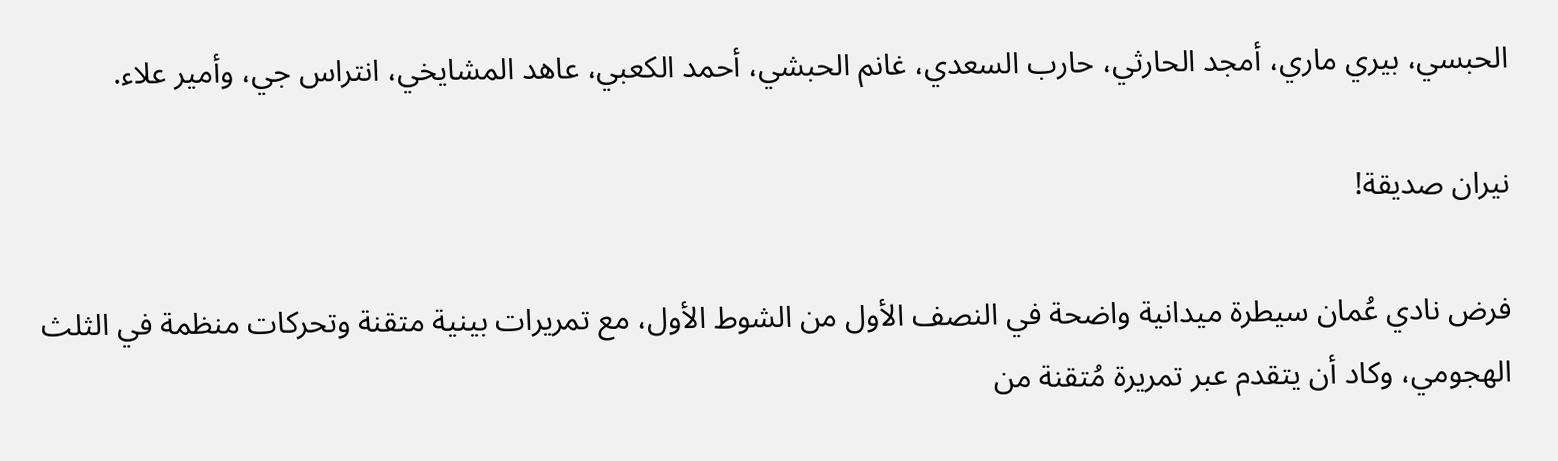الحبسي، بيري ماري، أمجد الحارثي، حارب السعدي، غانم الحبشي، أحمد الكعبي، عاهد المشايخي، انتراس جي، وأمير علاء.

نيران صديقة!

فرض نادي عُمان سيطرة ميدانية واضحة في النصف الأول من الشوط الأول، مع تمريرات بينية متقنة وتحركات منظمة في الثلث الهجومي، وكاد أن يتقدم عبر تمريرة مُتقنة من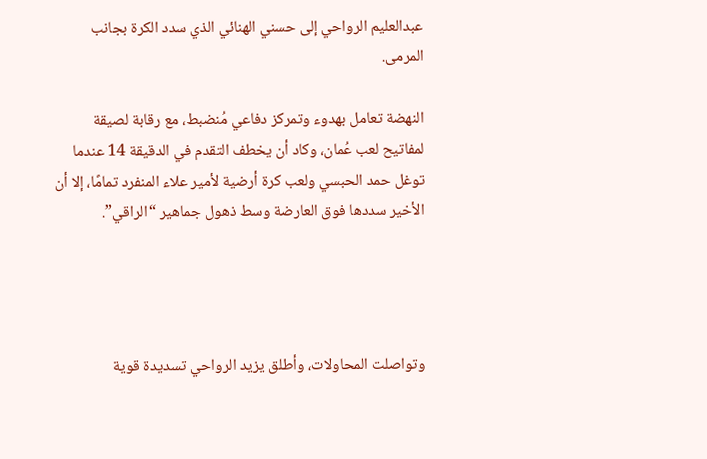عبدالعليم الرواحي إلى حسني الهنائي الذي سدد الكرة بجانب المرمى.

النهضة تعامل بهدوء وتمركز دفاعي مُنضبط، مع رقابة لصيقة لمفاتيح لعب عُمان، وكاد أن يخطف التقدم في الدقيقة 14 عندما توغل حمد الحبسي ولعب كرة أرضية لأمير علاء المنفرد تمامًا، إلا أن الأخير سددها فوق العارضة وسط ذهول جماهير “الراقي”.




وتواصلت المحاولات، وأطلق يزيد الرواحي تسديدة قوية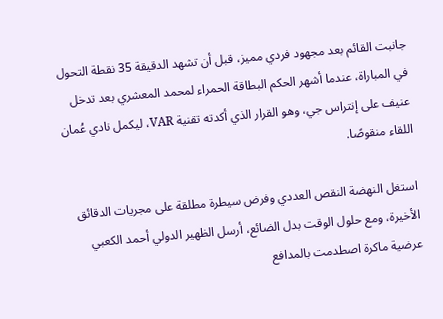جانبت القائم بعد مجهود فردي مميز، قبل أن تشهد الدقيقة 35 نقطة التحول في المباراة، عندما أشهر الحكم البطاقة الحمراء لمحمد المعشري بعد تدخل عنيف على إنتراس جي، وهو القرار الذي أكدته تقنية VAR، ليكمل نادي عُمان اللقاء منقوصًا.

استغل النهضة النقص العددي وفرض سيطرة مطلقة على مجريات الدقائق الأخيرة، ومع حلول الوقت بدل الضائع، أرسل الظهير الدولي أحمد الكعبي عرضية ماكرة اصطدمت بالمدافع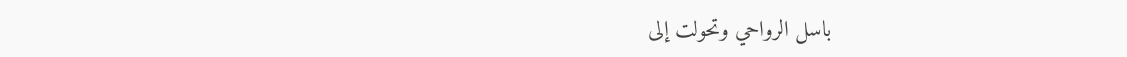باسل الرواحي وتحولت إلى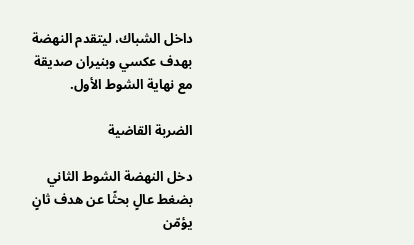داخل الشباك، ليتقدم النهضة بهدف عكسي وبنيران صديقة مع نهاية الشوط الأول.

الضربة القاضية

دخل النهضة الشوط الثاني بضغط عالٍ بحثًا عن هدف ثانٍ يؤمّن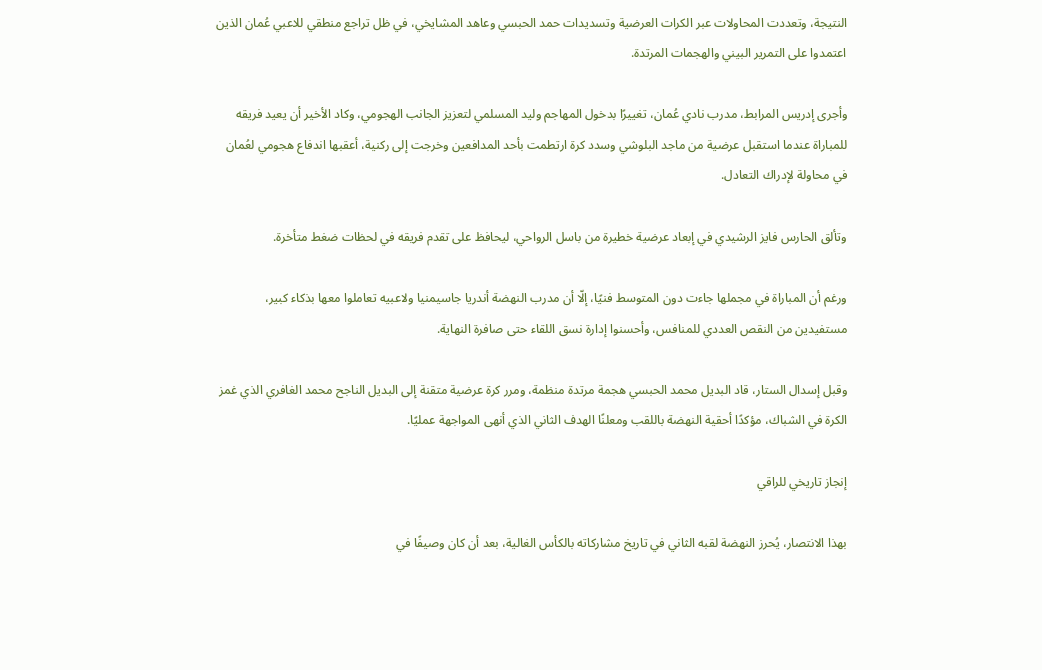النتيجة، وتعددت المحاولات عبر الكرات العرضية وتسديدات حمد الحبسي وعاهد المشايخي، في ظل تراجع منطقي للاعبي عُمان الذين اعتمدوا على التمرير البيني والهجمات المرتدة.

وأجرى إدريس المرابط، مدرب نادي عُمان، تغييرًا بدخول المهاجم وليد المسلمي لتعزيز الجانب الهجومي، وكاد الأخير أن يعيد فريقه للمباراة عندما استقبل عرضية من ماجد البلوشي وسدد كرة ارتطمت بأحد المدافعين وخرجت إلى ركنية، أعقبها اندفاع هجومي لعُمان في محاولة لإدراك التعادل.

وتألق الحارس فايز الرشيدي في إبعاد عرضية خطيرة من باسل الرواحي، ليحافظ على تقدم فريقه في لحظات ضغط متأخرة.

ورغم أن المباراة في مجملها جاءت دون المتوسط فنيًا، إلّا أن مدرب النهضة أندريا جاسيمنيا ولاعبيه تعاملوا معها بذكاء كبير، مستفيدين من النقص العددي للمنافس، وأحسنوا إدارة نسق اللقاء حتى صافرة النهاية.

وقبل إسدال الستار، قاد البديل محمد الحبسي هجمة مرتدة منظمة، ومرر كرة عرضية متقنة إلى البديل الناجح محمد الغافري الذي غمز الكرة في الشباك، مؤكدًا أحقية النهضة باللقب ومعلنًا الهدف الثاني الذي أنهى المواجهة عمليًا.

إنجاز تاريخي للراقي

بهذا الانتصار، يُحرز النهضة لقبه الثاني في تاريخ مشاركاته بالكأس الغالية، بعد أن كان وصيفًا في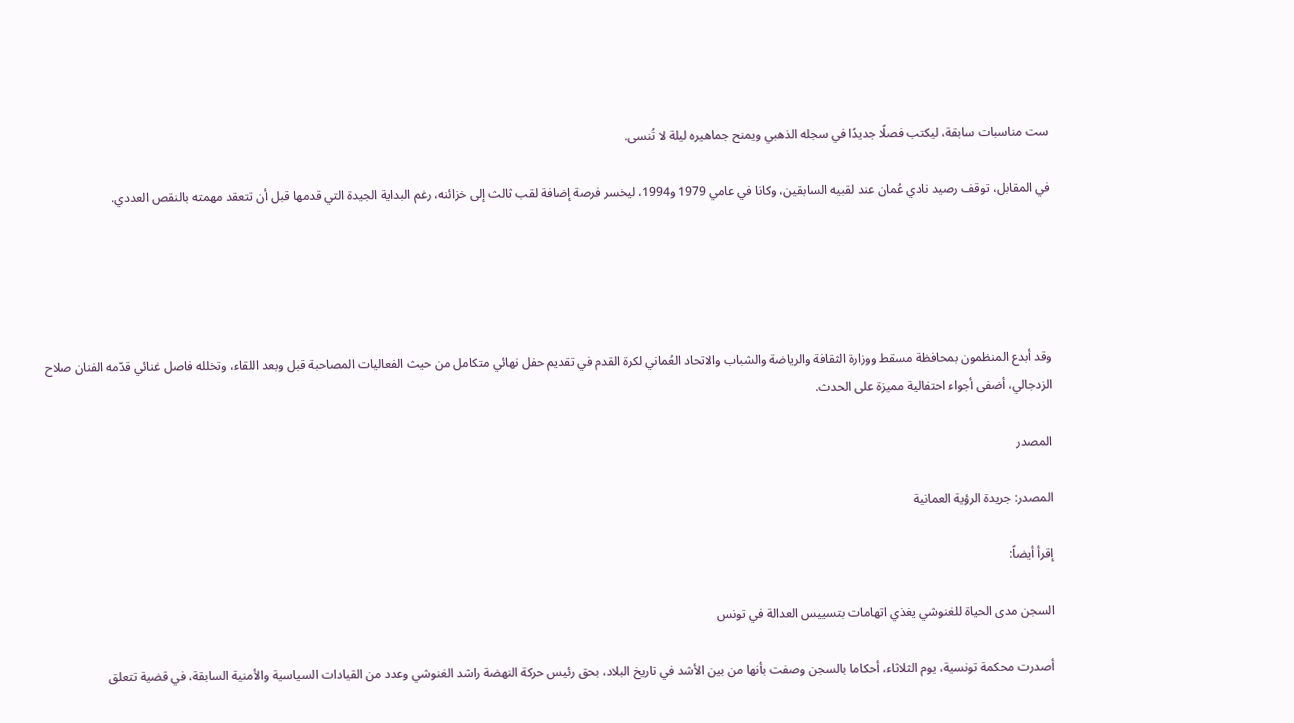ست مناسبات سابقة، ليكتب فصلًا جديدًا في سجله الذهبي ويمنح جماهيره ليلة لا تُنسى.

في المقابل، توقف رصيد نادي عُمان عند لقبيه السابقين، وكانا في عامي 1979 و1994، ليخسر فرصة إضافة لقب ثالث إلى خزائنه، رغم البداية الجيدة التي قدمها قبل أن تتعقد مهمته بالنقص العددي.





وقد أبدع المنظمون بمحافظة مسقط ووزارة الثقافة والرياضة والشباب والاتحاد العُماني لكرة القدم في تقديم حفل نهائي متكامل من حيث الفعاليات المصاحبة قبل وبعد اللقاء، وتخلله فاصل غنائي قدّمه الفنان صلاح الزدجالي، أضفى أجواء احتفالية مميزة على الحدث.

المصدر

المصدر: جريدة الرؤية العمانية

إقرأ أيضاً:

السجن مدى الحياة للغنوشي يغذي اتهامات بتسييس العدالة في تونس

أصدرت محكمة تونسية، يوم الثلاثاء، أحكاما بالسجن وصفت بأنها من بين الأشد في تاريخ البلاد، بحق رئيس حركة النهضة راشد الغنوشي وعدد من القيادات السياسية والأمنية السابقة، في قضية تتعلق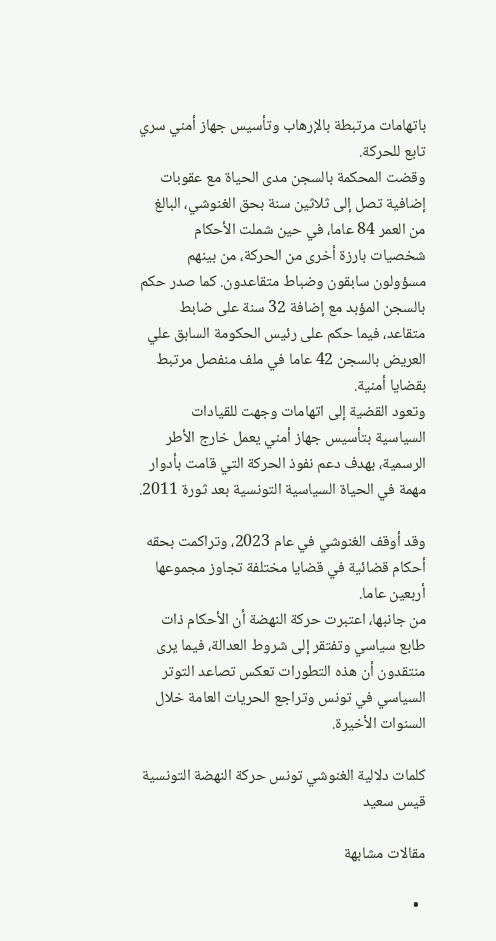باتهامات مرتبطة بالإرهاب وتأسيس جهاز أمني سري تابع للحركة.
وقضت المحكمة بالسجن مدى الحياة مع عقوبات إضافية تصل إلى ثلاثين سنة بحق الغنوشي، البالغ من العمر 84 عاما، في حين شملت الأحكام شخصيات بارزة أخرى من الحركة، من بينهم مسؤولون سابقون وضباط متقاعدون. كما صدر حكم بالسجن المؤبد مع إضافة 32 سنة على ضابط متقاعد، فيما حكم على رئيس الحكومة السابق علي العريض بالسجن 42 عاما في ملف منفصل مرتبط بقضايا أمنية.
وتعود القضية إلى اتهامات وجهت للقيادات السياسية بتأسيس جهاز أمني يعمل خارج الأطر الرسمية، بهدف دعم نفوذ الحركة التي قامت بأدوار مهمة في الحياة السياسية التونسية بعد ثورة 2011.

وقد أوقف الغنوشي في عام 2023، وتراكمت بحقه أحكام قضائية في قضايا مختلفة تجاوز مجموعها أربعين عاما.
من جانبها، اعتبرت حركة النهضة أن الأحكام ذات طابع سياسي وتفتقر إلى شروط العدالة، فيما يرى منتقدون أن هذه التطورات تعكس تصاعد التوتر السياسي في تونس وتراجع الحريات العامة خلال السنوات الأخيرة.

كلمات دلالية الغنوشي تونس حركة النهضة التونسية قيس سعيد

مقالات مشابهة

  •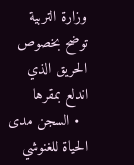وزارة التربية توضح بخصوص الحريق الذي اندلع بمقرها
  • السجن مدى الحياة للغنوشي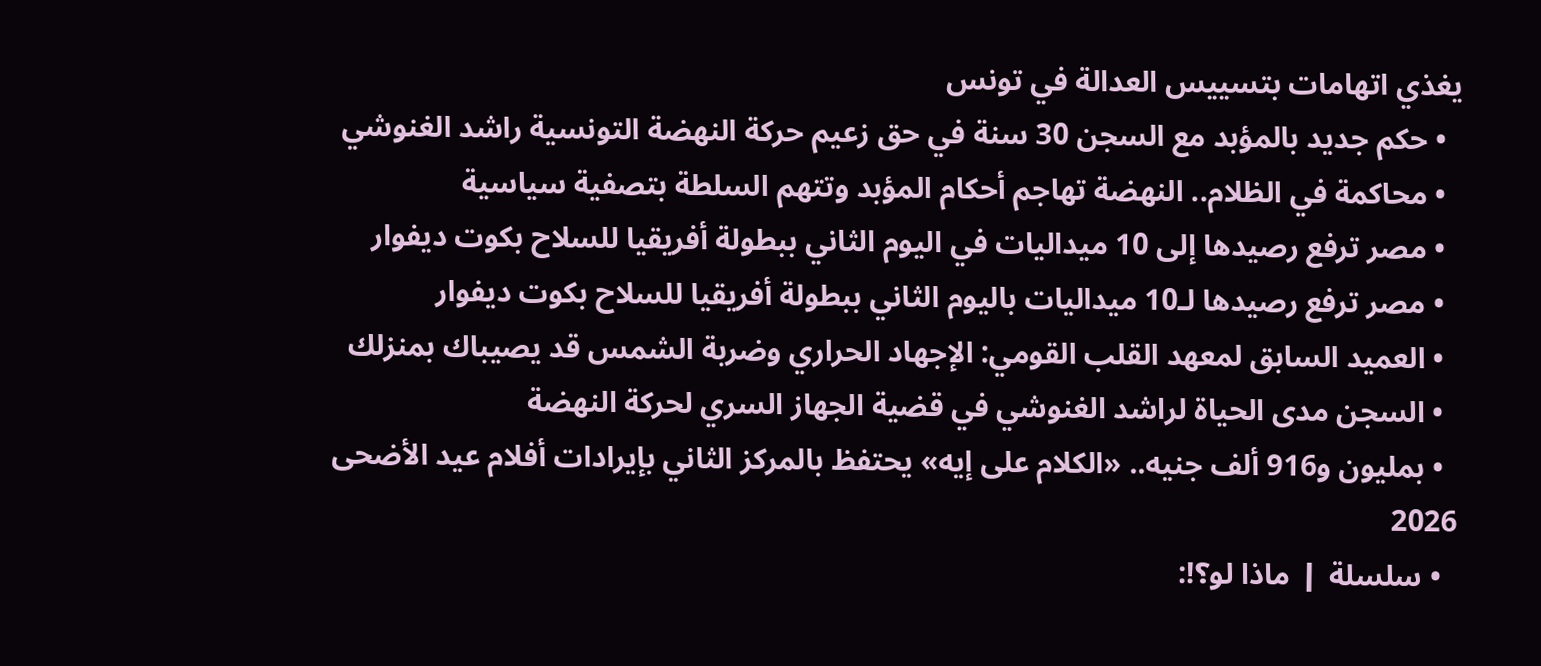يغذي اتهامات بتسييس العدالة في تونس
  • حكم جديد بالمؤبد مع السجن 30 سنة في حق زعيم حركة النهضة التونسية راشد الغنوشي
  • محاكمة في الظلام.. النهضة تهاجم أحكام المؤبد وتتهم السلطة بتصفية سياسية
  • مصر ترفع رصيدها إلى 10 ميداليات في اليوم الثاني ببطولة أفريقيا للسلاح بكوت ديفوار
  • مصر ترفع رصيدها لـ10 ميداليات باليوم الثاني ببطولة أفريقيا للسلاح بكوت ديفوار
  • العميد السابق لمعهد القلب القومي: الإجهاد الحراري وضربة الشمس قد يصيباك بمنزلك
  • السجن مدى الحياة لراشد الغنوشي في قضية الجهاز السري لحركة النهضة
  • بمليون و916 ألف جنيه.. «الكلام على إيه» يحتفظ بالمركز الثاني بإيرادات أفلام عيد الأضحى 2026
  • سلسلة ❙ ماذا لو؟!: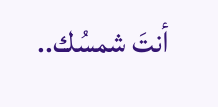أنتَ شمسُك..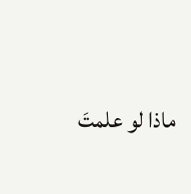ماذا لو علمتَ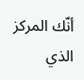أنّك المركز الذي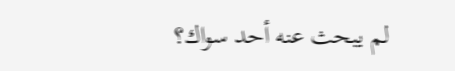لم يبحث عنه أحد سواك؟